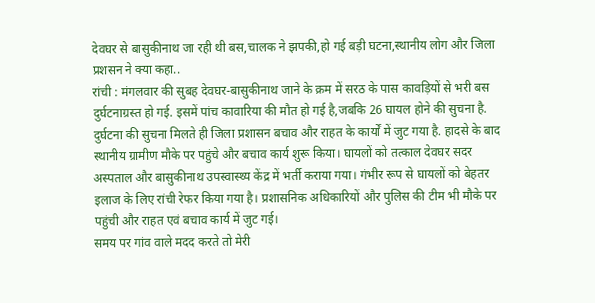देवघर से बासुकीनाथ जा रही थी बस,चालक ने झपकी,हो गई बड़ी घटना,स्थानीय लोग और जिला प्रशसन ने क्या कहा..
रांची : मंगलवार की सुबह देवघर-बासुकीनाथ जाने के क्रम में सरठ के पास कावड़ियों से भरी बस दुर्घटनाग्रस्त हो गई. इसमें पांच कावारिया की मौत हो गई है,जबकि 26 घायल होने की सुचना है.
दुर्घटना की सुचना मिलते ही जिला प्रशासन बचाव और राहत के कार्यों में जुट गया है. हादसे के बाद स्थानीय ग्रामीण मौके पर पहुंचे और बचाव कार्य शुरू किया। घायलों को तत्काल देवघर सदर अस्पताल और बासुकीनाथ उपस्वास्थ्य केंद्र में भर्ती कराया गया। गंभीर रूप से घायलों को बेहतर इलाज के लिए रांची रेफर किया गया है। प्रशासनिक अधिकारियों और पुलिस की टीम भी मौके पर पहुंची और राहत एवं बचाव कार्य में जुट गई।
समय पर गांव वाले मदद करते तो मेरी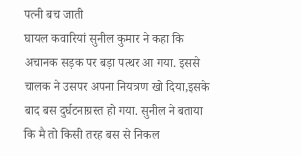पत्नी बच जाती
घायल कवारियां सुनील कुमार ने कहा कि अचानक सड़क पर बड़ा पत्थर आ गया. इससे चालक ने उसपर अपना नियत्रण खो दिया,इसके बाद बस दुर्घटनाग्रस्त हो गया. सुनील ने बताया कि मै तो किसी तरह बस से निकल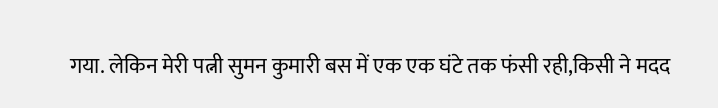गया. लेकिन मेरी पत्नी सुमन कुमारी बस में एक एक घंटे तक फंसी रही,किसी ने मदद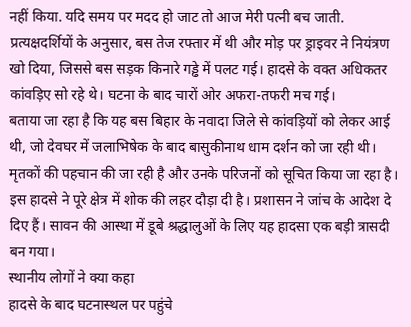नहीं किया. यदि समय पर मदद हो जाट तो आज मेरी पत्नी बच जाती.
प्रत्यक्षदर्शियों के अनुसार, बस तेज रफ्तार में थी और मोड़ पर ड्राइवर ने नियंत्रण खो दिया, जिससे बस सड़क किनारे गड्ढे में पलट गई। हादसे के वक्त अधिकतर कांवड़िए सो रहे थे। घटना के बाद चारों ओर अफरा-तफरी मच गई।
बताया जा रहा है कि यह बस बिहार के नवादा जिले से कांवड़ियों को लेकर आई थी, जो देवघर में जलाभिषेक के बाद बासुकीनाथ धाम दर्शन को जा रही थी। मृतकों की पहचान की जा रही है और उनके परिजनों को सूचित किया जा रहा है।
इस हादसे ने पूरे क्षेत्र में शोक की लहर दौड़ा दी है। प्रशासन ने जांच के आदेश दे दिए हैं। सावन की आस्था में डूबे श्रद्धालुओं के लिए यह हादसा एक बड़ी त्रासदी बन गया।
स्थानीय लोगों ने क्या कहा
हादसे के बाद घटनास्थल पर पहुंचे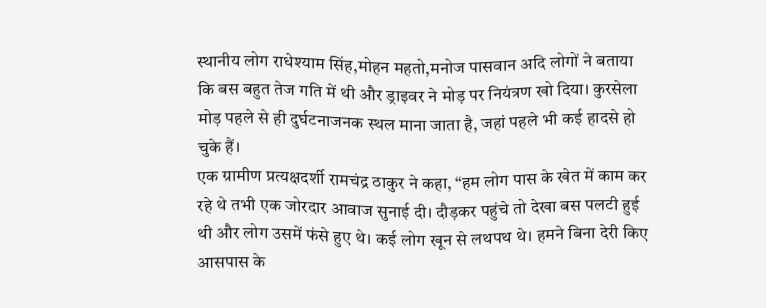स्थानीय लोग राधेश्याम सिंह,मोहन महतो,मनोज पासवान अदि लोगों ने बताया कि बस बहुत तेज गति में थी और ड्राइवर ने मोड़ पर नियंत्रण खो दिया। कुरसेला मोड़ पहले से ही दुर्घटनाजनक स्थल माना जाता है, जहां पहले भी कई हादसे हो चुके हैं।
एक ग्रामीण प्रत्यक्षदर्शी रामचंद्र ठाकुर ने कहा, “हम लोग पास के खेत में काम कर रहे थे तभी एक जोरदार आवाज सुनाई दी। दौड़कर पहुंचे तो देखा बस पलटी हुई थी और लोग उसमें फंसे हुए थे। कई लोग खून से लथपथ थे। हमने बिना देरी किए आसपास के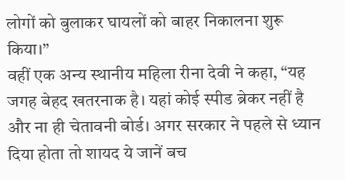लोगों को बुलाकर घायलों को बाहर निकालना शुरू किया।”
वहीं एक अन्य स्थानीय महिला रीना देवी ने कहा, “यह जगह बेहद खतरनाक है। यहां कोई स्पीड ब्रेकर नहीं है और ना ही चेतावनी बोर्ड। अगर सरकार ने पहले से ध्यान दिया होता तो शायद ये जानें बच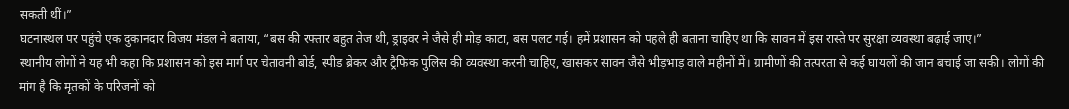सकती थीं।”
घटनास्थल पर पहुंचे एक दुकानदार विजय मंडल ने बताया, “बस की रफ्तार बहुत तेज थी, ड्राइवर ने जैसे ही मोड़ काटा, बस पलट गई। हमें प्रशासन को पहले ही बताना चाहिए था कि सावन में इस रास्ते पर सुरक्षा व्यवस्था बढ़ाई जाए।”
स्थानीय लोगों ने यह भी कहा कि प्रशासन को इस मार्ग पर चेतावनी बोर्ड, स्पीड ब्रेकर और ट्रैफिक पुलिस की व्यवस्था करनी चाहिए, खासकर सावन जैसे भीड़भाड़ वाले महीनों में। ग्रामीणों की तत्परता से कई घायलों की जान बचाई जा सकी। लोगों की मांग है कि मृतकों के परिजनों को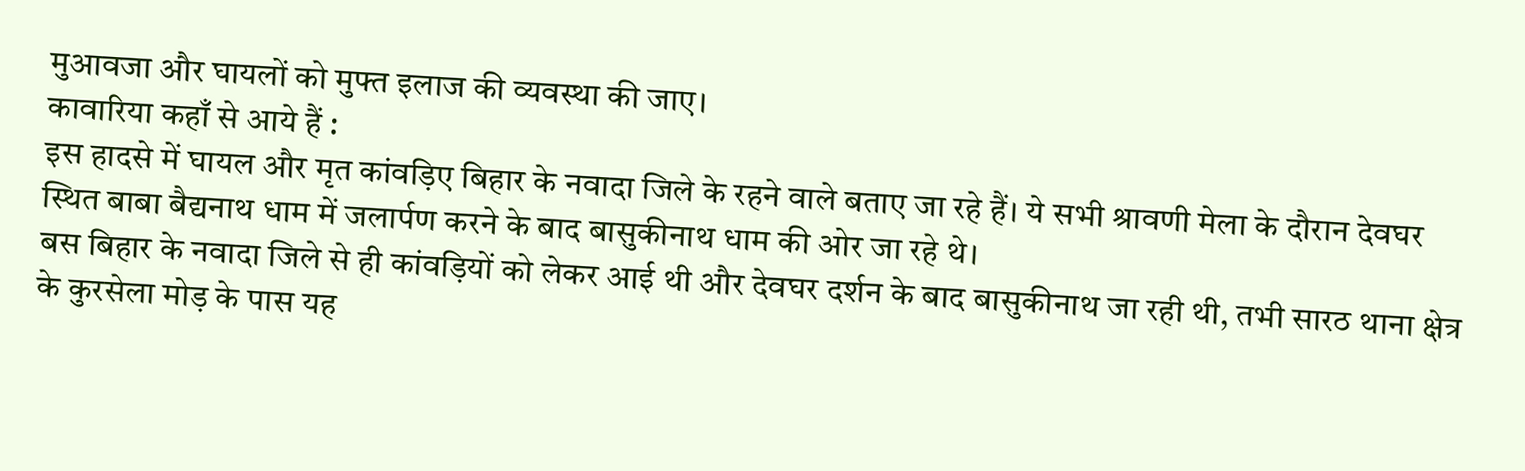मुआवजा और घायलों को मुफ्त इलाज की व्यवस्था की जाए।
कावारिया कहाँ से आये हैं :
इस हादसे में घायल और मृत कांवड़िए बिहार के नवादा जिले के रहने वाले बताए जा रहे हैं। ये सभी श्रावणी मेला के दौरान देवघर स्थित बाबा बैद्यनाथ धाम में जलार्पण करने के बाद बासुकीनाथ धाम की ओर जा रहे थे।
बस बिहार के नवादा जिले से ही कांवड़ियों को लेकर आई थी और देवघर दर्शन के बाद बासुकीनाथ जा रही थी, तभी सारठ थाना क्षेत्र के कुरसेला मोड़ के पास यह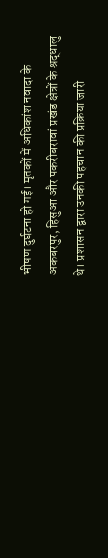भीषण दुर्घटना हो गई। मृतकों में अधिकांश नवादा के अकबरपुर, हिसुआ और पकरीबरावां प्रखंड क्षेत्रों के श्रद्धालु थे। प्रशासन द्वारा उनकी पहचान की प्रक्रिया जारी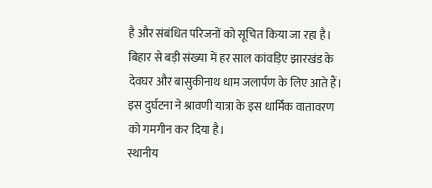है और संबंधित परिजनों को सूचित किया जा रहा है।
बिहार से बड़ी संख्या में हर साल कांवड़िए झारखंड के देवघर और बासुकीनाथ धाम जलार्पण के लिए आते हैं। इस दुर्घटना ने श्रावणी यात्रा के इस धार्मिक वातावरण को गमगीन कर दिया है।
स्थानीय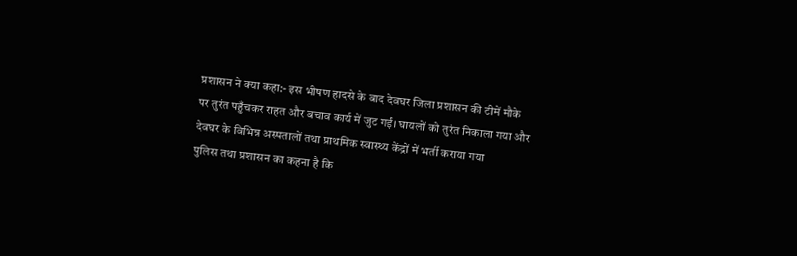प्रशासन ने क्या कहा:- इस भीषण हादसे के बाद देवघर जिला प्रशासन की टीमें मौके पर तुरंत पहुँचकर राहत और बचाव कार्य में जुट गईं। घायलों को तुरंत निकाला गया और देवघर के विभिन्न अस्पतालों तथा प्राथमिक स्वास्थ्य केंद्रों में भर्ती कराया गया
पुलिस तथा प्रशासन का कहना है कि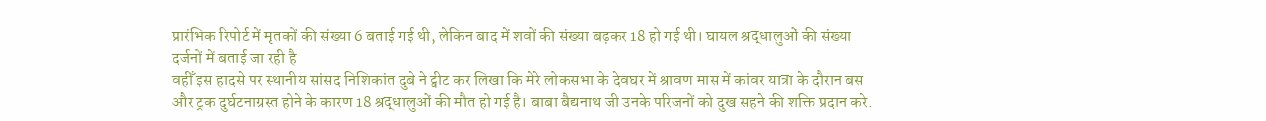प्रारंभिक रिपोर्ट में मृतकों की संख्या 6 बताई गई थी, लेकिन बाद में शवों की संख्या बढ़कर 18 हो गई थी। घायल श्रद्धालुओं की संख्या दर्जनों में बताई जा रही है
वहीँ इस हादसे पर स्थानीय सांसद निशिकांत दुबे ने ट्वीट कर लिखा कि मेरे लोकसभा के देवघर में श्रावण मास में कांवर यात्रा के दौरान बस और ट्रक दुर्घटनाग्रस्त होने के कारण 18 श्रद्धालुओं की मौत हो गई है। बाबा बैद्यनाथ जी उनके परिजनों को दुख सहने की शक्ति प्रदान करे.